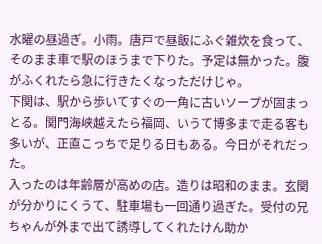水曜の昼過ぎ。小雨。唐戸で昼飯にふぐ雑炊を食って、そのまま車で駅のほうまで下りた。予定は無かった。腹がふくれたら急に行きたくなっただけじゃ。
下関は、駅から歩いてすぐの一角に古いソープが固まっとる。関門海峡越えたら福岡、いうて博多まで走る客も多いが、正直こっちで足りる日もある。今日がそれだった。
入ったのは年齢層が高めの店。造りは昭和のまま。玄関が分かりにくうて、駐車場も一回通り過ぎた。受付の兄ちゃんが外まで出て誘導してくれたけん助か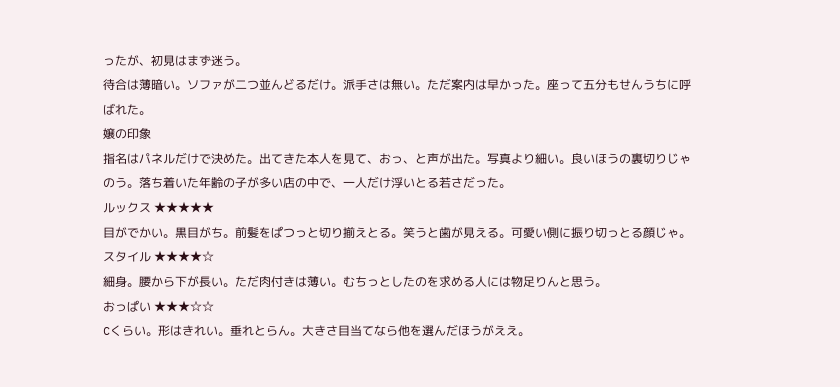ったが、初見はまず迷う。
待合は薄暗い。ソファが二つ並んどるだけ。派手さは無い。ただ案内は早かった。座って五分もせんうちに呼ばれた。
嬢の印象
指名はパネルだけで決めた。出てきた本人を見て、おっ、と声が出た。写真より細い。良いほうの裏切りじゃのう。落ち着いた年齢の子が多い店の中で、一人だけ浮いとる若さだった。
ルックス ★★★★★
目がでかい。黒目がち。前髪をぱつっと切り揃えとる。笑うと歯が見える。可愛い側に振り切っとる顔じゃ。
スタイル ★★★★☆
細身。腰から下が長い。ただ肉付きは薄い。むちっとしたのを求める人には物足りんと思う。
おっぱい ★★★☆☆
Cくらい。形はきれい。垂れとらん。大きさ目当てなら他を選んだほうがええ。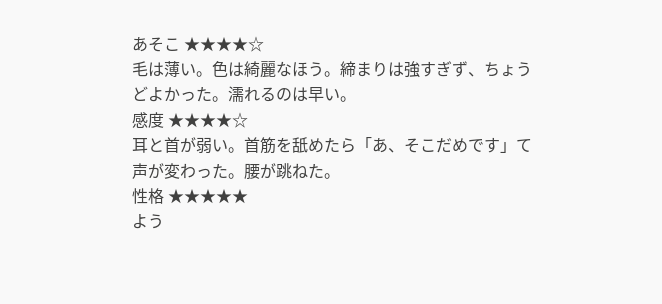あそこ ★★★★☆
毛は薄い。色は綺麗なほう。締まりは強すぎず、ちょうどよかった。濡れるのは早い。
感度 ★★★★☆
耳と首が弱い。首筋を舐めたら「あ、そこだめです」て声が変わった。腰が跳ねた。
性格 ★★★★★
よう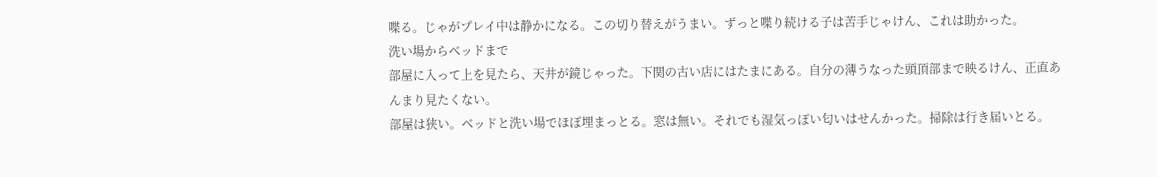喋る。じゃがプレイ中は静かになる。この切り替えがうまい。ずっと喋り続ける子は苦手じゃけん、これは助かった。
洗い場からベッドまで
部屋に入って上を見たら、天井が鏡じゃった。下関の古い店にはたまにある。自分の薄うなった頭頂部まで映るけん、正直あんまり見たくない。
部屋は狭い。ベッドと洗い場でほぼ埋まっとる。窓は無い。それでも湿気っぽい匂いはせんかった。掃除は行き届いとる。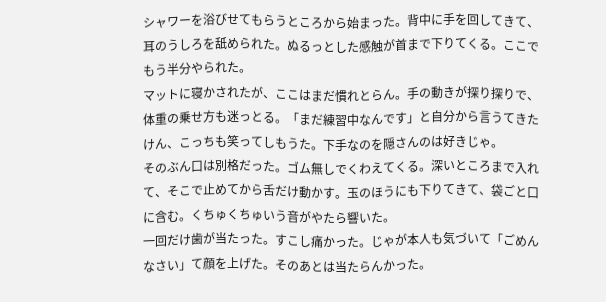シャワーを浴びせてもらうところから始まった。背中に手を回してきて、耳のうしろを舐められた。ぬるっとした感触が首まで下りてくる。ここでもう半分やられた。
マットに寝かされたが、ここはまだ慣れとらん。手の動きが探り探りで、体重の乗せ方も迷っとる。「まだ練習中なんです」と自分から言うてきたけん、こっちも笑ってしもうた。下手なのを隠さんのは好きじゃ。
そのぶん口は別格だった。ゴム無しでくわえてくる。深いところまで入れて、そこで止めてから舌だけ動かす。玉のほうにも下りてきて、袋ごと口に含む。くちゅくちゅいう音がやたら響いた。
一回だけ歯が当たった。すこし痛かった。じゃが本人も気づいて「ごめんなさい」て顔を上げた。そのあとは当たらんかった。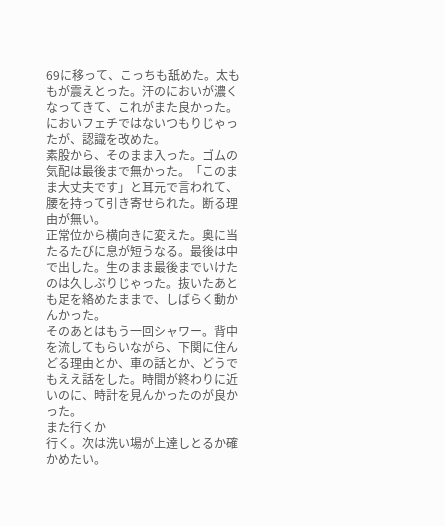69に移って、こっちも舐めた。太ももが震えとった。汗のにおいが濃くなってきて、これがまた良かった。においフェチではないつもりじゃったが、認識を改めた。
素股から、そのまま入った。ゴムの気配は最後まで無かった。「このまま大丈夫です」と耳元で言われて、腰を持って引き寄せられた。断る理由が無い。
正常位から横向きに変えた。奥に当たるたびに息が短うなる。最後は中で出した。生のまま最後までいけたのは久しぶりじゃった。抜いたあとも足を絡めたままで、しばらく動かんかった。
そのあとはもう一回シャワー。背中を流してもらいながら、下関に住んどる理由とか、車の話とか、どうでもええ話をした。時間が終わりに近いのに、時計を見んかったのが良かった。
また行くか
行く。次は洗い場が上達しとるか確かめたい。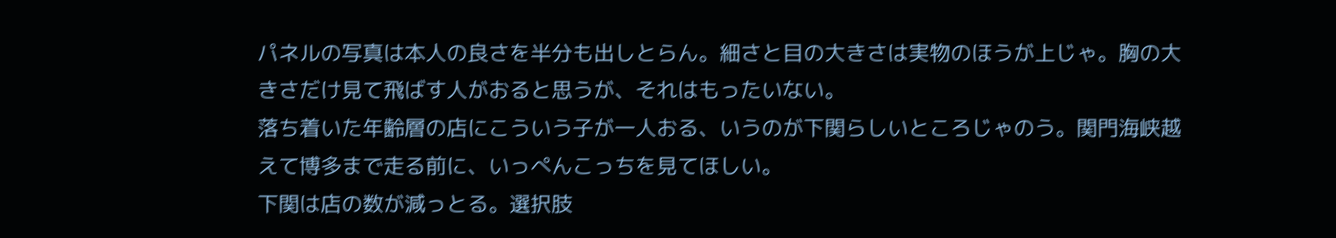パネルの写真は本人の良さを半分も出しとらん。細さと目の大きさは実物のほうが上じゃ。胸の大きさだけ見て飛ばす人がおると思うが、それはもったいない。
落ち着いた年齢層の店にこういう子が一人おる、いうのが下関らしいところじゃのう。関門海峡越えて博多まで走る前に、いっぺんこっちを見てほしい。
下関は店の数が減っとる。選択肢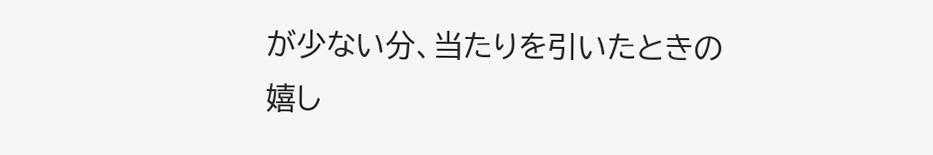が少ない分、当たりを引いたときの嬉し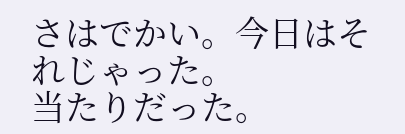さはでかい。今日はそれじゃった。
当たりだった。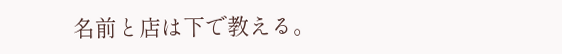名前と店は下で教える。